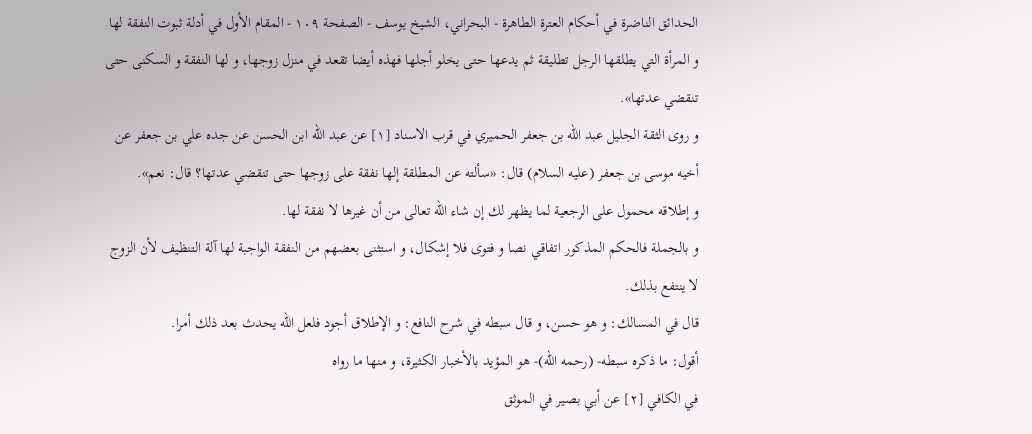الحدائق الناضرة في أحكام العترة الطاهرة - البحراني، الشيخ يوسف - الصفحة ١٠٩ - المقام الأول في أدلة ثبوت النفقة لها
و المرأة التي يطلقها الرجل تطليقة ثم يدعها حتى يخلو أجلها فهذه أيضا تقعد في منزل زوجها، و لها النفقة و السكنى حتى تنقضي عدتها».
و روى الثقة الجليل عبد الله بن جعفر الحميري في قرب الاسناد [١] عن عبد الله ابن الحسن عن جده علي بن جعفر عن أخيه موسى بن جعفر (عليه السلام) قال: «سألته عن المطلقة إلها نفقة على زوجها حتى تنقضي عدتها؟ قال: نعم».
و إطلاقه محمول على الرجعية لما يظهر لك إن شاء الله تعالى من أن غيرها لا نفقة لها.
و بالجملة فالحكم المذكور اتفاقي نصا و فتوى فلا إشكال، و استثنى بعضهم من النفقة الواجبة لها آلة التنظيف لأن الزوج لا ينتفع بذلك.
قال في المسالك: و هو حسن، و قال سبطه في شرح النافع: و الإطلاق أجود فلعل الله يحدث بعد ذلك أمرا.
أقول: ما ذكره سبطه- (رحمه الله)- هو المؤيد بالأخبار الكثيرة، و منها ما رواه
في الكافي [٢] عن أبي بصير في الموثق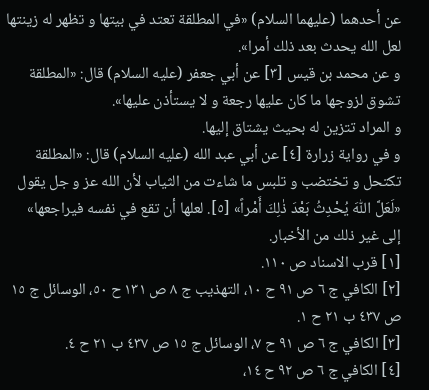عن أحدهما (عليهما السلام) «في المطلقة تعتد في بيتها و تظهر له زينتها لعل الله يحدث بعد ذلك أمرا».
و عن محمد بن قيس [٣] عن أبي جعفر (عليه السلام) قال: «المطلقة تشوق لزوجها ما كان عليها رجعة و لا يستأذن عليها».
و المراد تتزين له بحيث يشتاق إليها.
و في رواية زرارة [٤] عن أبي عبد الله (عليه السلام) قال: «المطلقة تكتحل و تختضب و تلبس ما شاءت من الثياب لأن الله عز و جل يقول «لَعَلَّ اللّٰهَ يُحْدِثُ بَعْدَ ذٰلِكَ أَمْراً» [٥]. لعلها أن تقع في نفسه فيراجعها»
إلى غير ذلك من الأخبار.
[١] قرب الاسناد ص ١١٠.
[٢] الكافي ج ٦ ص ٩١ ح ١٠، التهذيب ج ٨ ص ١٣١ ح ٥٠، الوسائل ج ١٥ ص ٤٣٧ ب ٢١ ح ١.
[٣] الكافي ج ٦ ص ٩١ ح ٧، الوسائل ج ١٥ ص ٤٣٧ ب ٢١ ح ٤.
[٤] الكافي ج ٦ ص ٩٢ ح ١٤،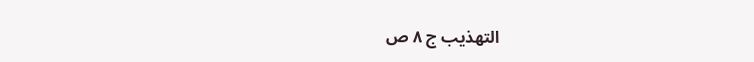التهذيب ج ٨ ص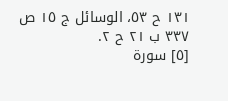١٣١ ح ٥٣، الوسائل ج ١٥ ص ٣٣٧ ب ٢١ ح ٢.
[٥] سورة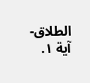الطلاق- آية ١.